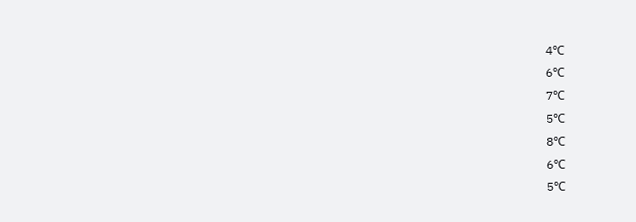4℃
6℃
7℃
5℃
8℃
6℃
5℃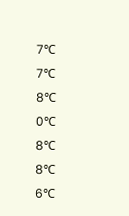7℃
7℃
8℃
0℃
8℃
8℃
6℃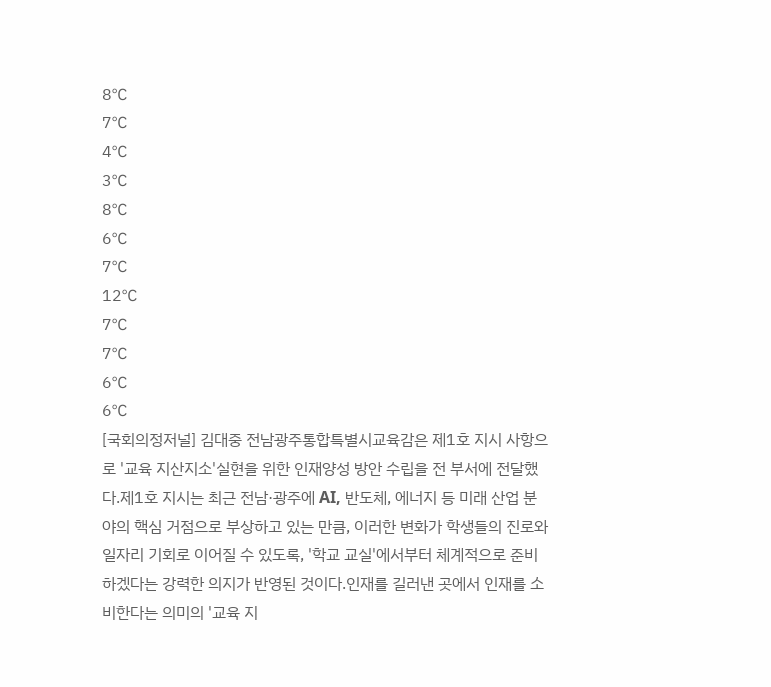8℃
7℃
4℃
3℃
8℃
6℃
7℃
12℃
7℃
7℃
6℃
6℃
[국회의정저널] 김대중 전남광주통합특별시교육감은 제1호 지시 사항으로 '교육 지산지소'실현을 위한 인재양성 방안 수립을 전 부서에 전달했다.제1호 지시는 최근 전남·광주에 AI, 반도체, 에너지 등 미래 산업 분야의 핵심 거점으로 부상하고 있는 만큼, 이러한 변화가 학생들의 진로와 일자리 기회로 이어질 수 있도록, '학교 교실'에서부터 체계적으로 준비하겠다는 강력한 의지가 반영된 것이다.인재를 길러낸 곳에서 인재를 소비한다는 의미의 '교육 지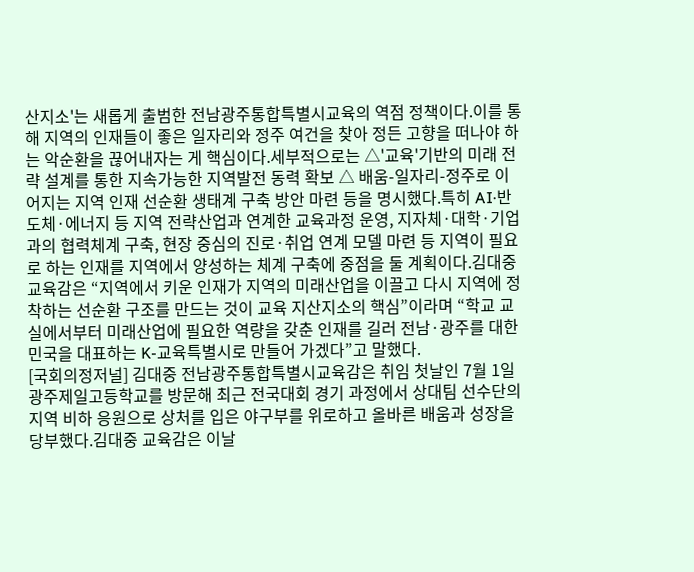산지소'는 새롭게 출범한 전남광주통합특별시교육의 역점 정책이다.이를 통해 지역의 인재들이 좋은 일자리와 정주 여건을 찾아 정든 고향을 떠나야 하는 악순환을 끊어내자는 게 핵심이다.세부적으로는 △'교육'기반의 미래 전략 설계를 통한 지속가능한 지역발전 동력 확보 △ 배움-일자리-정주로 이어지는 지역 인재 선순환 생태계 구축 방안 마련 등을 명시했다.특히 AI·반도체·에너지 등 지역 전략산업과 연계한 교육과정 운영, 지자체·대학·기업과의 협력체계 구축, 현장 중심의 진로·취업 연계 모델 마련 등 지역이 필요로 하는 인재를 지역에서 양성하는 체계 구축에 중점을 둘 계획이다.김대중 교육감은 “지역에서 키운 인재가 지역의 미래산업을 이끌고 다시 지역에 정착하는 선순환 구조를 만드는 것이 교육 지산지소의 핵심”이라며 “학교 교실에서부터 미래산업에 필요한 역량을 갖춘 인재를 길러 전남·광주를 대한민국을 대표하는 K-교육특별시로 만들어 가겠다”고 말했다.
[국회의정저널] 김대중 전남광주통합특별시교육감은 취임 첫날인 7월 1일 광주제일고등학교를 방문해 최근 전국대회 경기 과정에서 상대팀 선수단의 지역 비하 응원으로 상처를 입은 야구부를 위로하고 올바른 배움과 성장을 당부했다.김대중 교육감은 이날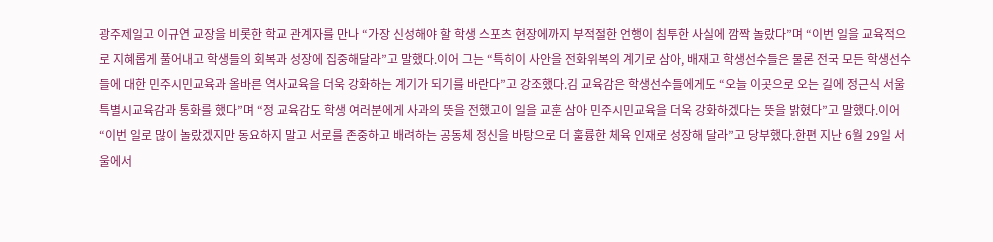광주제일고 이규연 교장을 비롯한 학교 관계자를 만나 “가장 신성해야 할 학생 스포츠 현장에까지 부적절한 언행이 침투한 사실에 깜짝 놀랐다”며 “이번 일을 교육적으로 지혜롭게 풀어내고 학생들의 회복과 성장에 집중해달라”고 말했다.이어 그는 “특히이 사안을 전화위복의 계기로 삼아, 배재고 학생선수들은 물론 전국 모든 학생선수들에 대한 민주시민교육과 올바른 역사교육을 더욱 강화하는 계기가 되기를 바란다”고 강조했다.김 교육감은 학생선수들에게도 “오늘 이곳으로 오는 길에 정근식 서울특별시교육감과 통화를 했다”며 “정 교육감도 학생 여러분에게 사과의 뜻을 전했고이 일을 교훈 삼아 민주시민교육을 더욱 강화하겠다는 뜻을 밝혔다”고 말했다.이어 “이번 일로 많이 놀랐겠지만 동요하지 말고 서로를 존중하고 배려하는 공동체 정신을 바탕으로 더 훌륭한 체육 인재로 성장해 달라”고 당부했다.한편 지난 6월 29일 서울에서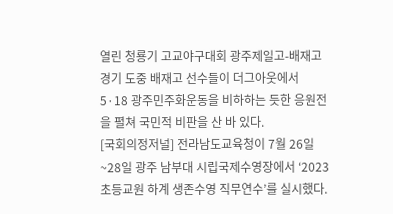열린 청룡기 고교야구대회 광주제일고-배재고 경기 도중 배재고 선수들이 더그아웃에서 5·18 광주민주화운동을 비하하는 듯한 응원전을 펼쳐 국민적 비판을 산 바 있다.
[국회의정저널] 전라남도교육청이 7월 26일~28일 광주 남부대 시립국제수영장에서 ‘2023 초등교원 하계 생존수영 직무연수’를 실시했다.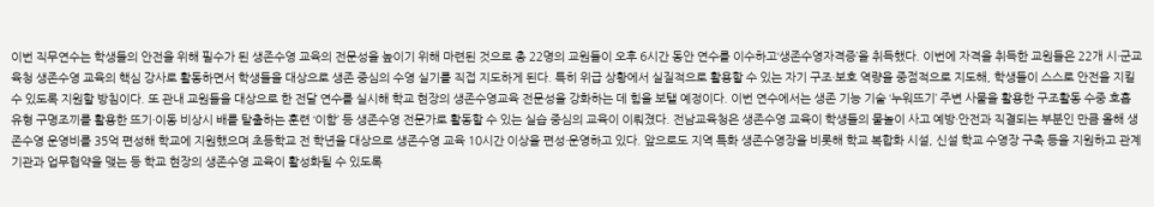이번 직무연수는 학생들의 안전을 위해 필수가 된 생존수영 교육의 전문성을 높이기 위해 마련된 것으로 총 22명의 교원들이 오후 6시간 동안 연수를 이수하고‘생존수영자격증’을 취득했다. 이번에 자격을 취득한 교원들은 22개 시·군교육청 생존수영 교육의 핵심 강사로 활동하면서 학생들을 대상으로 생존 중심의 수영 실기를 직접 지도하게 된다. 특히 위급 상황에서 실질적으로 활용할 수 있는 자기 구조·보호 역량을 중점적으로 지도해, 학생들이 스스로 안전을 지킬 수 있도록 지원할 방침이다. 또 관내 교원들을 대상으로 한 전달 연수를 실시해 학교 현장의 생존수영교육 전문성을 강화하는 데 힘을 보탤 예정이다. 이번 연수에서는 생존 기능 기술 ‘누워뜨기’ 주변 사물을 활용한 구조활동 수중 호흡 유형 구명조끼를 활용한 뜨기·이동 비상시 배를 탈출하는 훈련 ‘이함’ 등 생존수영 전문가로 활동할 수 있는 실습 중심의 교육이 이뤄졌다. 전남교육청은 생존수영 교육이 학생들의 물놀이 사고 예방·안전과 직결되는 부분인 만큼 올해 생존수영 운영비를 35억 편성해 학교에 지원했으며 초등학교 전 학년을 대상으로 생존수영 교육 10시간 이상을 편성·운영하고 있다. 앞으로도 지역 특화 생존수영장을 비롯해 학교 복합화 시설, 신설 학교 수영장 구축 등을 지원하고 관계기관과 업무협약을 맺는 등 학교 현장의 생존수영 교육이 활성화될 수 있도록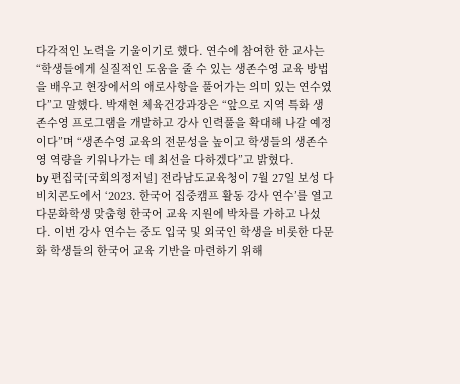다각적인 노력을 기울이기로 했다. 연수에 참여한 한 교사는 “학생들에게 실질적인 도움을 줄 수 있는 생존수영 교육 방법을 배우고 현장에서의 애로사항을 풀어가는 의미 있는 연수였다”고 말했다. 박재현 체육건강과장은 “앞으로 지역 특화 생존수영 프로그램을 개발하고 강사 인력풀을 확대해 나갈 예정이다”며 “생존수영 교육의 전문성을 높이고 학생들의 생존수영 역량을 키워나가는 데 최선을 다하겠다”고 밝혔다.
by 편집국[국회의정저널] 전라남도교육청이 7월 27일 보성 다비치콘도에서 ‘2023. 한국어 집중캠프 활동 강사 연수’를 열고 다문화학생 맞춤형 한국어 교육 지원에 박차를 가하고 나섰다. 이번 강사 연수는 중도 입국 및 외국인 학생을 비롯한 다문화 학생들의 한국어 교육 기반을 마련하기 위해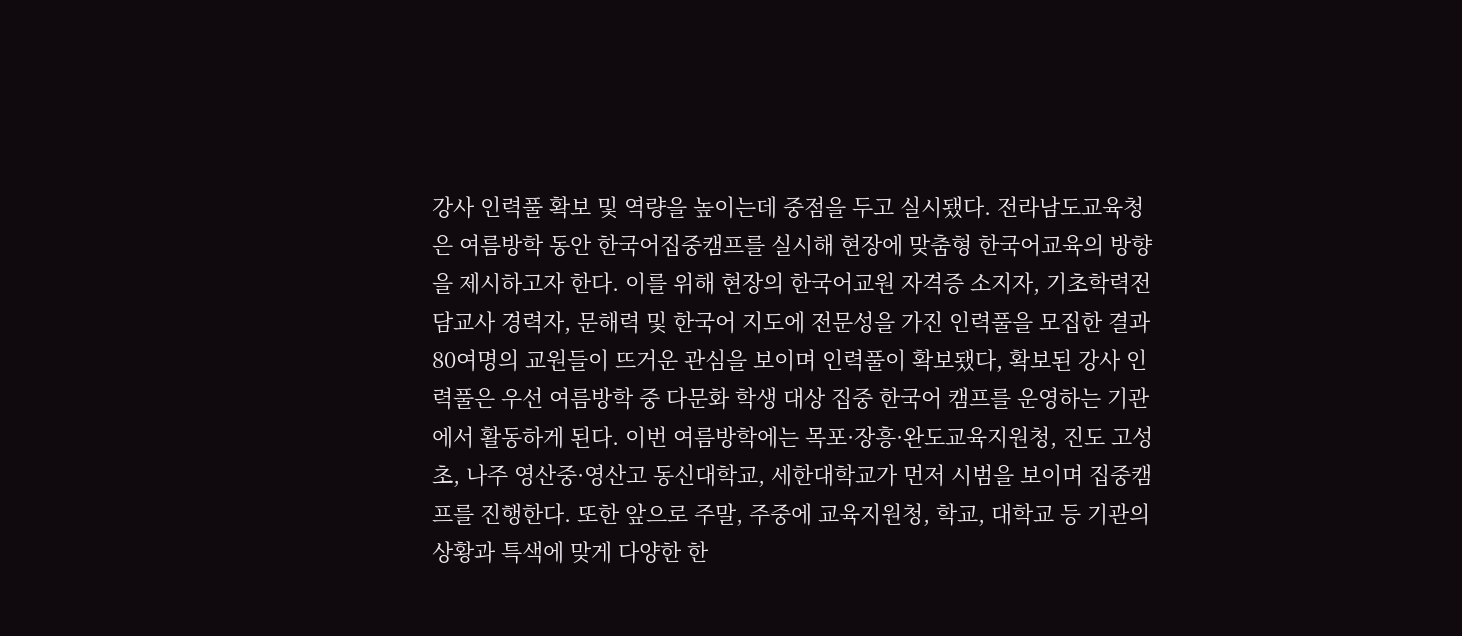강사 인력풀 확보 및 역량을 높이는데 중점을 두고 실시됐다. 전라남도교육청은 여름방학 동안 한국어집중캠프를 실시해 현장에 맞춤형 한국어교육의 방향을 제시하고자 한다. 이를 위해 현장의 한국어교원 자격증 소지자, 기초학력전담교사 경력자, 문해력 및 한국어 지도에 전문성을 가진 인력풀을 모집한 결과 80여명의 교원들이 뜨거운 관심을 보이며 인력풀이 확보됐다, 확보된 강사 인력풀은 우선 여름방학 중 다문화 학생 대상 집중 한국어 캠프를 운영하는 기관에서 활동하게 된다. 이번 여름방학에는 목포·장흥·완도교육지원청, 진도 고성초, 나주 영산중·영산고 동신대학교, 세한대학교가 먼저 시범을 보이며 집중캠프를 진행한다. 또한 앞으로 주말, 주중에 교육지원청, 학교, 대학교 등 기관의 상황과 특색에 맞게 다양한 한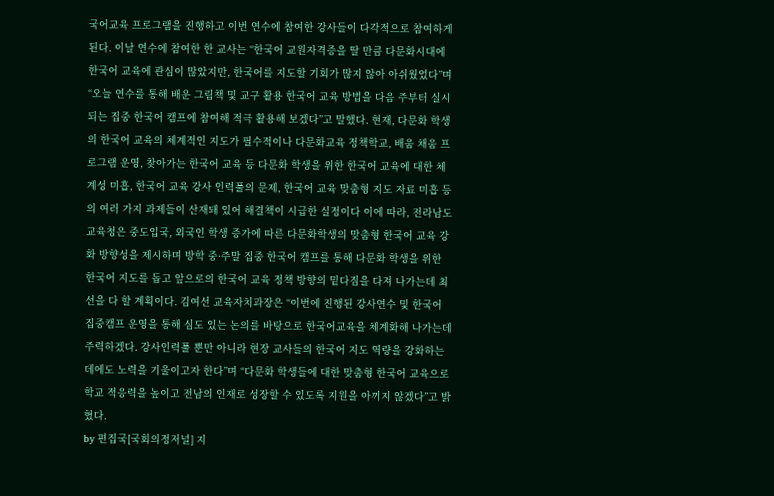국어교육 프로그램을 진행하고 이번 연수에 참여한 강사들이 다각적으로 참여하게 된다. 이날 연수에 참여한 한 교사는 “한국어 교원자격증을 딸 만큼 다문화시대에 한국어 교육에 관심이 많았지만, 한국어를 지도할 기회가 많지 않아 아쉬웠었다”며 “오늘 연수를 통해 배운 그림책 및 교구 활용 한국어 교육 방법을 다음 주부터 실시되는 집중 한국어 캠프에 참여해 적극 활용해 보겠다”고 말했다. 현재, 다문화 학생의 한국어 교육의 체계적인 지도가 필수적이나 다문화교육 정책학교, 배움 채움 프로그램 운영, 찾아가는 한국어 교육 등 다문화 학생을 위한 한국어 교육에 대한 체계성 미흡, 한국어 교육 강사 인력풀의 문제, 한국어 교육 맞춤형 지도 자료 미흡 등의 여러 가지 과제들이 산재돼 있어 해결책이 시급한 실정이다 이에 따라, 전라남도교육청은 중도입국, 외국인 학생 증가에 따른 다문화학생의 맞춤형 한국어 교육 강화 방향성을 제시하며 방학 중·주말 집중 한국어 캠프를 통해 다문화 학생을 위한 한국어 지도를 돕고 앞으로의 한국어 교육 정책 방향의 밑다짐을 다져 나가는데 최선을 다 할 계획이다. 김여선 교육자치과장은 “이번에 진행된 강사연수 및 한국어 집중캠프 운영을 통해 심도 있는 논의를 바탕으로 한국어교육을 체계화해 나가는데 주력하겠다. 강사인력풀 뿐만 아니라 현장 교사들의 한국어 지도 역량을 강화하는 데에도 노력을 기울이고자 한다”며 “다문화 학생들에 대한 맞춤형 한국어 교육으로 학교 적응력을 높이고 전남의 인재로 성장할 수 있도록 지원을 아끼지 않겠다”고 밝혔다.
by 편집국[국회의정저널] 지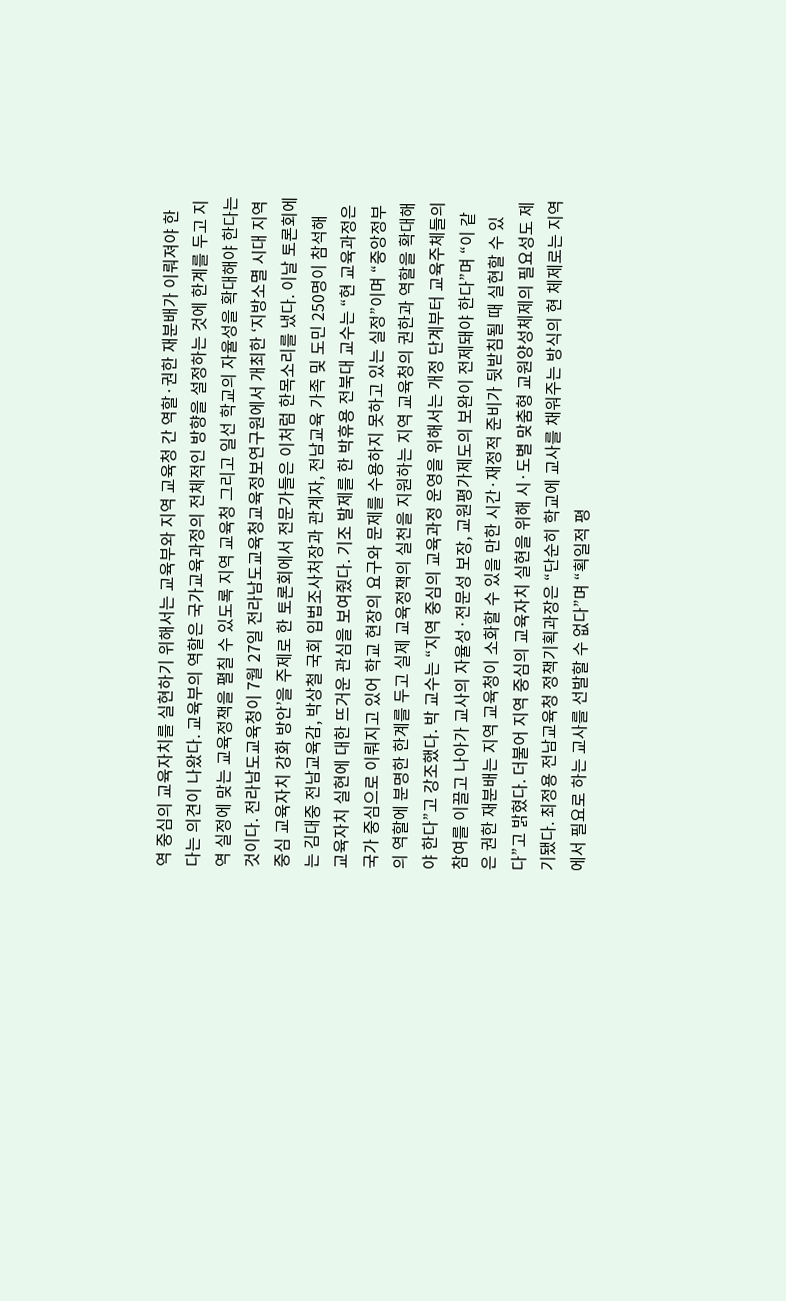역 중심의 교육자치를 실현하기 위해서는 교육부와 지역 교육청 간 역할·권한 재분배가 이뤄져야 한다는 의견이 나왔다. 교육부의 역할은 국가교육과정의 전체적인 방향을 설정하는 것에 한계를 두고 지역 실정에 맞는 교육정책을 펼칠 수 있도록 지역 교육청 그리고 일선 학교의 자율성을 확대해야 한다는 것이다. 전라남도교육청이 7월 27일 전라남도교육청교육정보연구원에서 개최한 ‘지방소멸 시대 지역 중심 교육자치 강화 방안’을 주제로 한 토론회에서 전문가들은 이처럼 한목소리를 냈다. 이날 토론회에는 김대중 전남교육감, 박상철 국회 입법조사처장과 관계자, 전남교육 가족 및 도민 250명이 참석해 교육자치 실현에 대한 뜨거운 관심을 보여줬다. 기조 발제를 한 박휴용 전북대 교수는 “현 교육과정은 국가 중심으로 이뤄지고 있어 학교 현장의 요구와 문제를 수용하지 못하고 있는 실정”이며 “중앙정부의 역할에 분명한 한계를 두고 실제 교육정책의 실천을 지원하는 지역 교육청의 권한과 역할을 확대해야 한다”고 강조했다. 박 교수는 “지역 중심의 교육과정 운영을 위해서는 개정 단계부터 교육주체들의 참여를 이끌고 나아가 교사의 자율성·전문성 보장, 교원평가제도의 보완이 전제돼야 한다”며 “이 같은 권한 재분배는 지역 교육청이 소화할 수 있을 만한 시간·재정적 준비가 뒷받침될 때 실현할 수 있다”고 밝혔다. 더불어 지역 중심의 교육자치 실현을 위해 시·도별 맞춤형 교원양성체제의 필요성도 제기됐다. 최정용 전남교육청 정책기획과장은 “단순히 학교에 교사를 채워주는 방식의 현 체제로는 지역에서 필요로 하는 교사를 선발할 수 없다”며 “획일적 평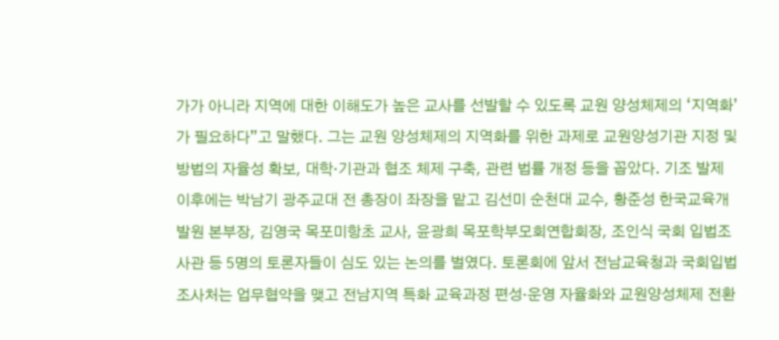가가 아니라 지역에 대한 이해도가 높은 교사를 선발할 수 있도록 교원 양성체제의 ‘지역화’가 필요하다”고 말했다. 그는 교원 양성체제의 지역화를 위한 과제로 교원양성기관 지정 및 방법의 자율성 확보, 대학·기관과 협조 체제 구축, 관련 법률 개정 등을 꼽았다. 기조 발제 이후에는 박남기 광주교대 전 총장이 좌장을 맡고 김선미 순천대 교수, 황준성 한국교육개발원 본부장, 김영국 목포미항초 교사, 윤광희 목포학부모회연합회장, 조인식 국회 입법조사관 등 5명의 토론자들이 심도 있는 논의를 벌였다. 토론회에 앞서 전남교육청과 국회입법조사처는 업무협약을 맺고 전남지역 특화 교육과정 편성·운영 자율화와 교원양성체제 전환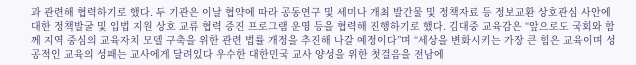과 관련해 협력하기로 했다. 두 기관은 이날 협약에 따라 공동연구 및 세미나 개최 발간물 및 정책자료 등 정보교환 상호관심 사안에 대한 정책발굴 및 입법 지원 상호 교류 협력 증진 프로그램 운영 등을 협력해 진행하기로 했다. 김대중 교육감은 “앞으로도 국회와 함께 지역 중심의 교육자치 모델 구축을 위한 관련 법률 개정을 추진해 나갈 예정이다”며 “세상을 변화시키는 가장 큰 힘은 교육이며 성공적인 교육의 성패는 교사에게 달려있다 우수한 대한민국 교사 양성을 위한 첫걸음을 전남에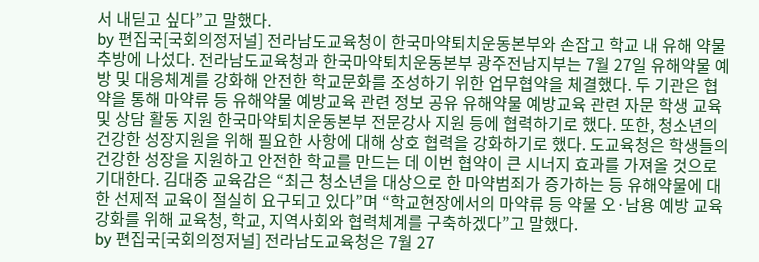서 내딛고 싶다”고 말했다.
by 편집국[국회의정저널] 전라남도교육청이 한국마약퇴치운동본부와 손잡고 학교 내 유해 약물 추방에 나섰다. 전라남도교육청과 한국마약퇴치운동본부 광주전남지부는 7월 27일 유해약물 예방 및 대응체계를 강화해 안전한 학교문화를 조성하기 위한 업무협약을 체결했다. 두 기관은 협약을 통해 마약류 등 유해약물 예방교육 관련 정보 공유 유해약물 예방교육 관련 자문 학생 교육 및 상담 활동 지원 한국마약퇴치운동본부 전문강사 지원 등에 협력하기로 했다. 또한, 청소년의 건강한 성장지원을 위해 필요한 사항에 대해 상호 협력을 강화하기로 했다. 도교육청은 학생들의 건강한 성장을 지원하고 안전한 학교를 만드는 데 이번 협약이 큰 시너지 효과를 가져올 것으로 기대한다. 김대중 교육감은 “최근 청소년을 대상으로 한 마약범죄가 증가하는 등 유해약물에 대한 선제적 교육이 절실히 요구되고 있다”며 “학교현장에서의 마약류 등 약물 오·남용 예방 교육 강화를 위해 교육청, 학교, 지역사회와 협력체계를 구축하겠다”고 말했다.
by 편집국[국회의정저널] 전라남도교육청은 7월 27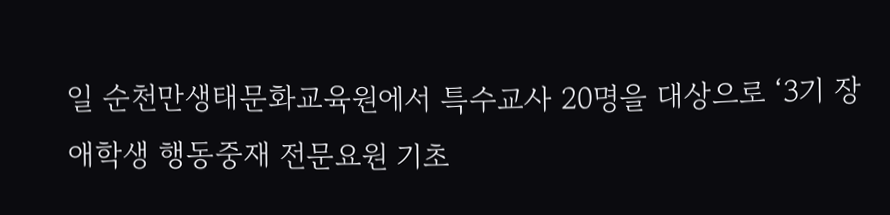일 순천만생태문화교육원에서 특수교사 20명을 대상으로 ‘3기 장애학생 행동중재 전문요원 기초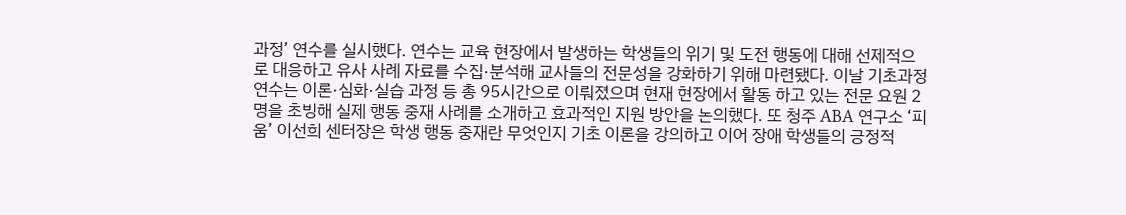과정’ 연수를 실시했다. 연수는 교육 현장에서 발생하는 학생들의 위기 및 도전 행동에 대해 선제적으로 대응하고 유사 사례 자료를 수집·분석해 교사들의 전문성을 강화하기 위해 마련됐다. 이날 기초과정 연수는 이론·심화·실습 과정 등 총 95시간으로 이뤄졌으며 현재 현장에서 활동 하고 있는 전문 요원 2명을 초빙해 실제 행동 중재 사례를 소개하고 효과적인 지원 방안을 논의했다. 또 청주 ABA 연구소 ‘피움’ 이선희 센터장은 학생 행동 중재란 무엇인지 기초 이론을 강의하고 이어 장애 학생들의 긍정적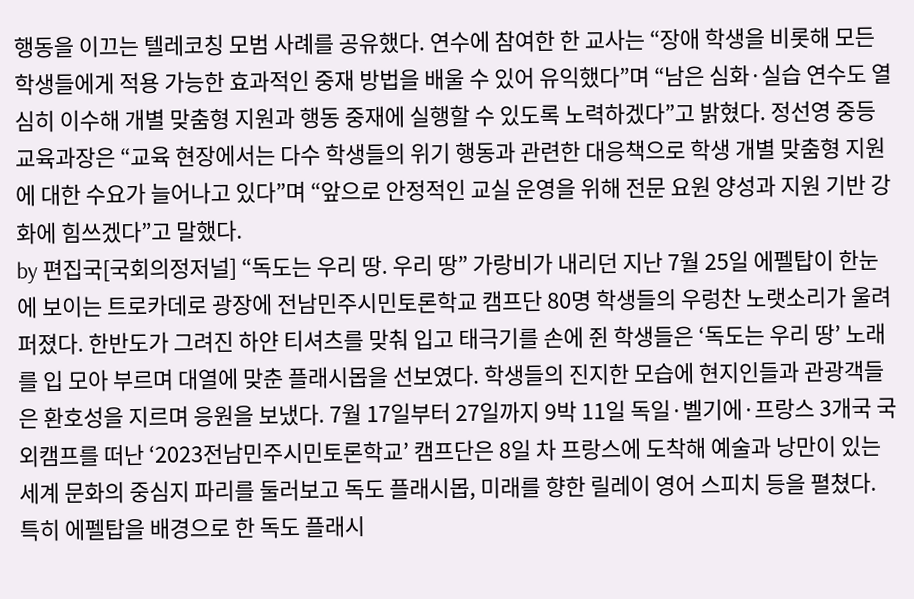행동을 이끄는 텔레코칭 모범 사례를 공유했다. 연수에 참여한 한 교사는 “장애 학생을 비롯해 모든 학생들에게 적용 가능한 효과적인 중재 방법을 배울 수 있어 유익했다”며 “남은 심화·실습 연수도 열심히 이수해 개별 맞춤형 지원과 행동 중재에 실행할 수 있도록 노력하겠다”고 밝혔다. 정선영 중등교육과장은 “교육 현장에서는 다수 학생들의 위기 행동과 관련한 대응책으로 학생 개별 맞춤형 지원에 대한 수요가 늘어나고 있다”며 “앞으로 안정적인 교실 운영을 위해 전문 요원 양성과 지원 기반 강화에 힘쓰겠다”고 말했다.
by 편집국[국회의정저널] “독도는 우리 땅. 우리 땅” 가랑비가 내리던 지난 7월 25일 에펠탑이 한눈에 보이는 트로카데로 광장에 전남민주시민토론학교 캠프단 80명 학생들의 우렁찬 노랫소리가 울려 퍼졌다. 한반도가 그려진 하얀 티셔츠를 맞춰 입고 태극기를 손에 쥔 학생들은 ‘독도는 우리 땅’ 노래를 입 모아 부르며 대열에 맞춘 플래시몹을 선보였다. 학생들의 진지한 모습에 현지인들과 관광객들은 환호성을 지르며 응원을 보냈다. 7월 17일부터 27일까지 9박 11일 독일·벨기에·프랑스 3개국 국외캠프를 떠난 ‘2023전남민주시민토론학교’ 캠프단은 8일 차 프랑스에 도착해 예술과 낭만이 있는 세계 문화의 중심지 파리를 둘러보고 독도 플래시몹, 미래를 향한 릴레이 영어 스피치 등을 펼쳤다. 특히 에펠탑을 배경으로 한 독도 플래시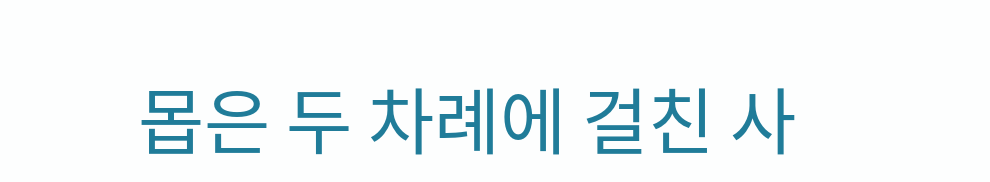몹은 두 차례에 걸친 사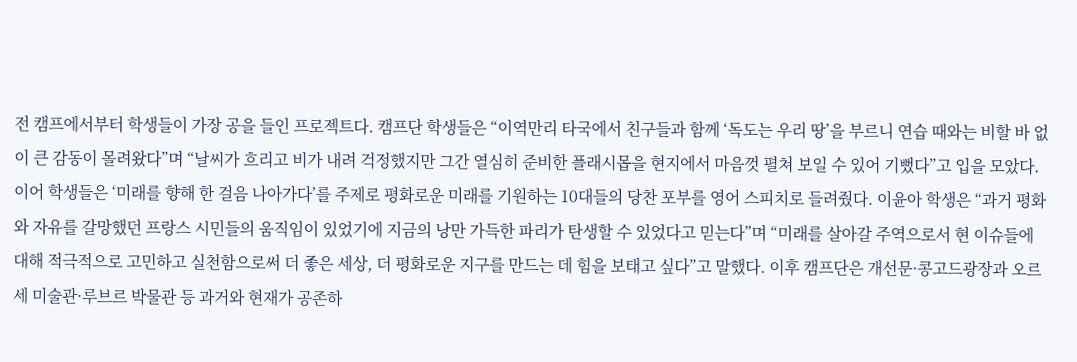전 캠프에서부터 학생들이 가장 공을 들인 프로젝트다. 캠프단 학생들은 “이역만리 타국에서 친구들과 함께 ‘독도는 우리 땅’을 부르니 연습 때와는 비할 바 없이 큰 감동이 몰려왔다”며 “날씨가 흐리고 비가 내려 걱정했지만 그간 열심히 준비한 플래시몹을 현지에서 마음껏 펼쳐 보일 수 있어 기뻤다”고 입을 모았다. 이어 학생들은 ‘미래를 향해 한 걸음 나아가다’를 주제로 평화로운 미래를 기원하는 10대들의 당찬 포부를 영어 스피치로 들려줬다. 이윤아 학생은 “과거 평화와 자유를 갈망했던 프랑스 시민들의 움직임이 있었기에 지금의 낭만 가득한 파리가 탄생할 수 있었다고 믿는다”며 “미래를 살아갈 주역으로서 현 이슈들에 대해 적극적으로 고민하고 실천함으로써 더 좋은 세상, 더 평화로운 지구를 만드는 데 힘을 보태고 싶다”고 말했다. 이후 캠프단은 개선문·콩고드광장과 오르세 미술관·루브르 박물관 등 과거와 현재가 공존하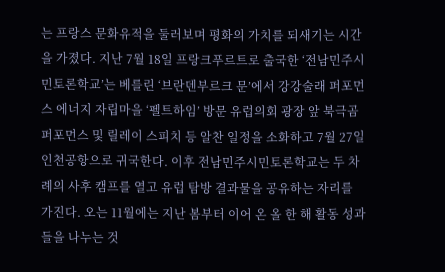는 프랑스 문화유적을 둘러보며 평화의 가치를 되새기는 시간을 가졌다. 지난 7월 18일 프랑크푸르트로 출국한 ‘전남민주시민토론학교’는 베를린 ‘브란덴부르크 문’에서 강강술래 퍼포먼스 에너지 자립마을 ‘펠트하임’ 방문 유럽의회 광장 앞 북극곰 퍼포먼스 및 릴레이 스피치 등 알찬 일정을 소화하고 7월 27일 인천공항으로 귀국한다. 이후 전남민주시민토론학교는 두 차례의 사후 캠프를 열고 유럽 탐방 결과물을 공유하는 자리를 가진다. 오는 11월에는 지난 봄부터 이어 온 올 한 해 활동 성과들을 나누는 것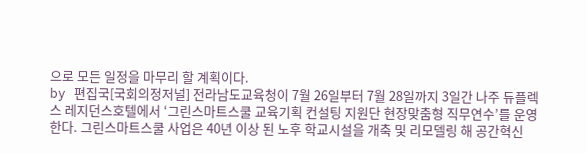으로 모든 일정을 마무리 할 계획이다.
by 편집국[국회의정저널] 전라남도교육청이 7월 26일부터 7월 28일까지 3일간 나주 듀플렉스 레지던스호텔에서 ‘그린스마트스쿨 교육기획 컨설팅 지원단 현장맞춤형 직무연수’를 운영한다. 그린스마트스쿨 사업은 40년 이상 된 노후 학교시설을 개축 및 리모델링 해 공간혁신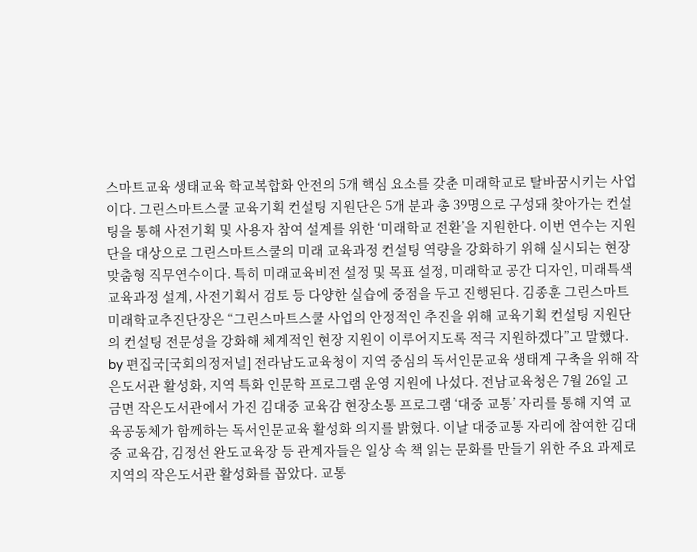스마트교육 생태교육 학교복합화 안전의 5개 핵심 요소를 갖춘 미래학교로 탈바꿈시키는 사업이다. 그린스마트스쿨 교육기획 컨설팅 지원단은 5개 분과 총 39명으로 구성돼 찾아가는 컨설팅을 통해 사전기획 및 사용자 참여 설계를 위한 ‘미래학교 전환’을 지원한다. 이번 연수는 지원단을 대상으로 그린스마트스쿨의 미래 교육과정 컨설팅 역량을 강화하기 위해 실시되는 현장 맞춤형 직무연수이다. 특히 미래교육비전 설정 및 목표 설정, 미래학교 공간 디자인, 미래특색교육과정 설계, 사전기획서 검토 등 다양한 실습에 중점을 두고 진행된다. 김종훈 그린스마트미래학교추진단장은 “그린스마트스쿨 사업의 안정적인 추진을 위해 교육기획 컨설팅 지원단의 컨설팅 전문성을 강화해 체계적인 현장 지원이 이루어지도록 적극 지원하겠다”고 말했다.
by 편집국[국회의정저널] 전라남도교육청이 지역 중심의 독서인문교육 생태계 구축을 위해 작은도서관 활성화, 지역 특화 인문학 프로그램 운영 지원에 나섰다. 전남교육청은 7월 26일 고금면 작은도서관에서 가진 김대중 교육감 현장소통 프로그램 ‘대중 교통’ 자리를 통해 지역 교육공동체가 함께하는 독서인문교육 활성화 의지를 밝혔다. 이날 대중교통 자리에 참여한 김대중 교육감, 김정선 완도교육장 등 관계자들은 일상 속 책 읽는 문화를 만들기 위한 주요 과제로 지역의 작은도서관 활성화를 꼽았다. 교통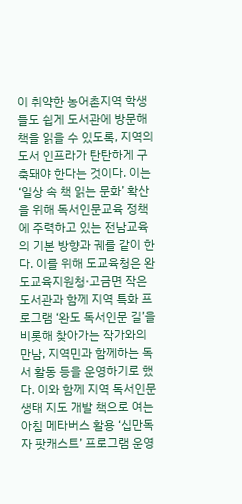이 취약한 농어촌지역 학생들도 쉽게 도서관에 방문해 책을 읽을 수 있도록, 지역의 도서 인프라가 탄탄하게 구축돼야 한다는 것이다. 이는 ‘일상 속 책 읽는 문화’ 확산을 위해 독서인문교육 정책에 주력하고 있는 전남교육의 기본 방향과 궤를 같이 한다. 이를 위해 도교육청은 완도교육지원청·고금면 작은도서관과 함께 지역 특화 프로그램 ‘완도 독서인문 길’을 비롯해 찾아가는 작가와의 만남, 지역민과 함께하는 독서 활동 등을 운영하기로 했다. 이와 함께 지역 독서인문생태 지도 개발 책으로 여는 아침 메타버스 활용 ‘십만독자 팟캐스트’ 프로그램 운영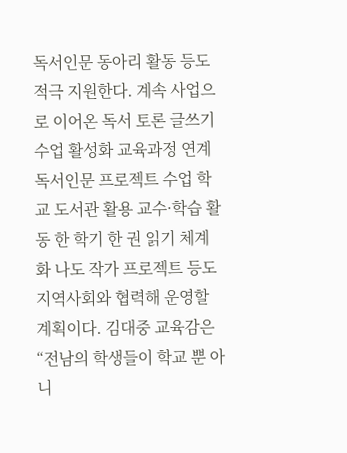독서인문 동아리 활동 등도 적극 지원한다. 계속 사업으로 이어온 독서 토론 글쓰기 수업 활성화 교육과정 연계 독서인문 프로젝트 수업 학교 도서관 활용 교수·학습 활동 한 학기 한 권 읽기 체계화 나도 작가 프로젝트 등도 지역사회와 협력해 운영할 계획이다. 김대중 교육감은 “전남의 학생들이 학교 뿐 아니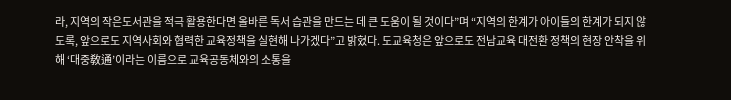라, 지역의 작은도서관을 적극 활용한다면 올바른 독서 습관을 만드는 데 큰 도움이 될 것이다”며 “지역의 한계가 아이들의 한계가 되지 않도록, 앞으로도 지역사회와 협력한 교육정책을 실현해 나가겠다”고 밝혔다. 도교육청은 앞으로도 전남교육 대전환 정책의 현장 안착을 위해 ‘대중敎通’이라는 이름으로 교육공동체와의 소통을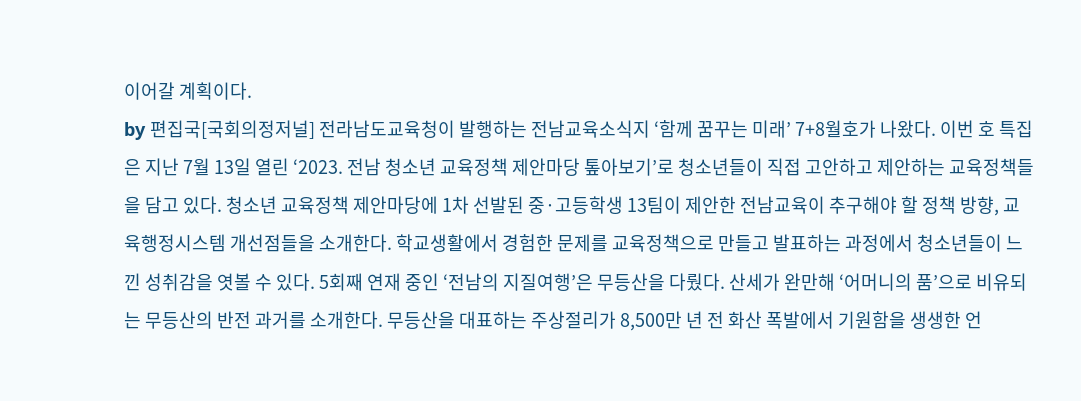이어갈 계획이다.
by 편집국[국회의정저널] 전라남도교육청이 발행하는 전남교육소식지 ‘함께 꿈꾸는 미래’ 7+8월호가 나왔다. 이번 호 특집은 지난 7월 13일 열린 ‘2023. 전남 청소년 교육정책 제안마당 톺아보기’로 청소년들이 직접 고안하고 제안하는 교육정책들을 담고 있다. 청소년 교육정책 제안마당에 1차 선발된 중·고등학생 13팀이 제안한 전남교육이 추구해야 할 정책 방향, 교육행정시스템 개선점들을 소개한다. 학교생활에서 경험한 문제를 교육정책으로 만들고 발표하는 과정에서 청소년들이 느낀 성취감을 엿볼 수 있다. 5회째 연재 중인 ‘전남의 지질여행’은 무등산을 다뤘다. 산세가 완만해 ‘어머니의 품’으로 비유되는 무등산의 반전 과거를 소개한다. 무등산을 대표하는 주상절리가 8,500만 년 전 화산 폭발에서 기원함을 생생한 언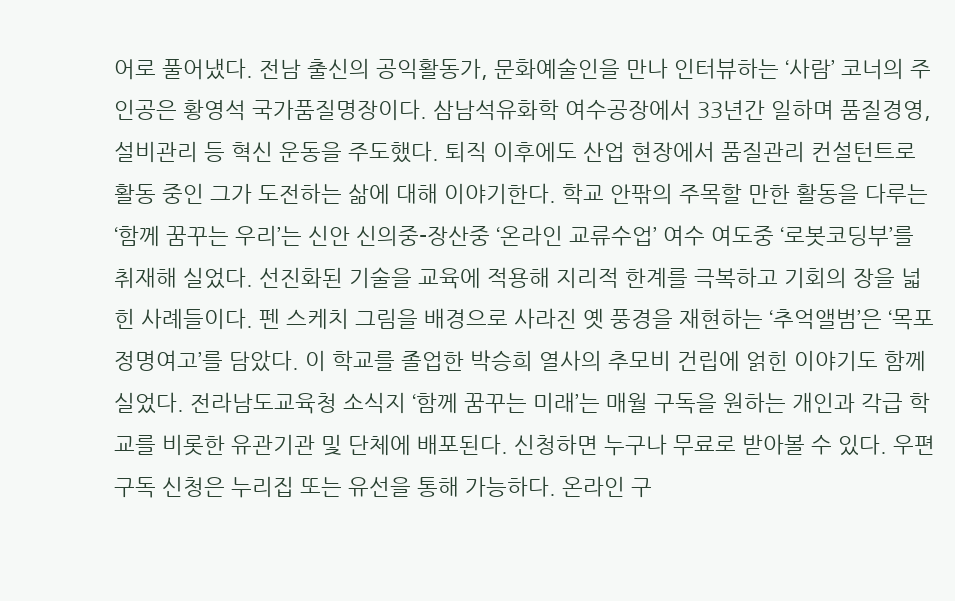어로 풀어냈다. 전남 출신의 공익활동가, 문화예술인을 만나 인터뷰하는 ‘사람’ 코너의 주인공은 황영석 국가품질명장이다. 삼남석유화학 여수공장에서 33년간 일하며 품질경영, 설비관리 등 혁신 운동을 주도했다. 퇴직 이후에도 산업 현장에서 품질관리 컨설턴트로 활동 중인 그가 도전하는 삶에 대해 이야기한다. 학교 안팎의 주목할 만한 활동을 다루는 ‘함께 꿈꾸는 우리’는 신안 신의중-장산중 ‘온라인 교류수업’ 여수 여도중 ‘로봇코딩부’를 취재해 실었다. 선진화된 기술을 교육에 적용해 지리적 한계를 극복하고 기회의 장을 넓힌 사례들이다. 펜 스케치 그림을 배경으로 사라진 옛 풍경을 재현하는 ‘추억앨범’은 ‘목포정명여고’를 담았다. 이 학교를 졸업한 박승희 열사의 추모비 건립에 얽힌 이야기도 함께 실었다. 전라남도교육청 소식지 ‘함께 꿈꾸는 미래’는 매월 구독을 원하는 개인과 각급 학교를 비롯한 유관기관 및 단체에 배포된다. 신청하면 누구나 무료로 받아볼 수 있다. 우편 구독 신청은 누리집 또는 유선을 통해 가능하다. 온라인 구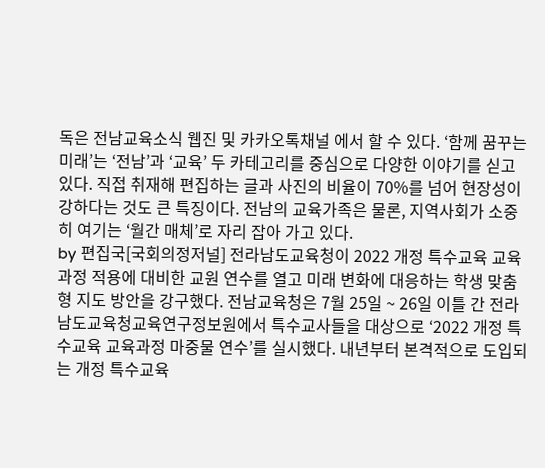독은 전남교육소식 웹진 및 카카오톡채널 에서 할 수 있다. ‘함께 꿈꾸는 미래’는 ‘전남’과 ‘교육’ 두 카테고리를 중심으로 다양한 이야기를 싣고 있다. 직접 취재해 편집하는 글과 사진의 비율이 70%를 넘어 현장성이 강하다는 것도 큰 특징이다. 전남의 교육가족은 물론, 지역사회가 소중히 여기는 ‘월간 매체’로 자리 잡아 가고 있다.
by 편집국[국회의정저널] 전라남도교육청이 2022 개정 특수교육 교육과정 적용에 대비한 교원 연수를 열고 미래 변화에 대응하는 학생 맞춤형 지도 방안을 강구했다. 전남교육청은 7월 25일 ~ 26일 이틀 간 전라남도교육청교육연구정보원에서 특수교사들을 대상으로 ‘2022 개정 특수교육 교육과정 마중물 연수’를 실시했다. 내년부터 본격적으로 도입되는 개정 특수교육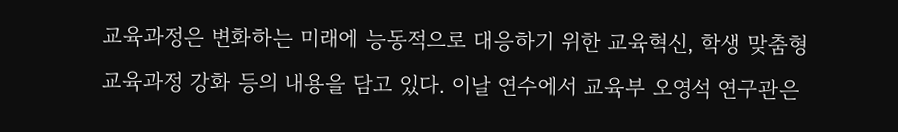교육과정은 변화하는 미래에 능동적으로 대응하기 위한 교육혁신, 학생 맞춤형 교육과정 강화 등의 내용을 담고 있다. 이날 연수에서 교육부 오영석 연구관은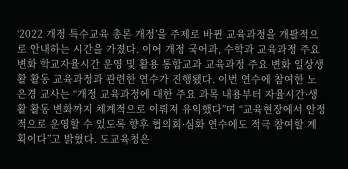‘2022 개정 특수교육 총론 개정’을 주제로 바뀐 교육과정을 개괄적으로 안내하는 시간을 가졌다. 이어 개정 국어과, 수학과 교육과정 주요 변화 학교자율시간 운영 및 활용 통합교과 교육과정 주요 변화 일상생활 활동 교육과정과 관련한 연수가 진행됐다. 이번 연수에 참여한 노은경 교사는 “개정 교육과정에 대한 주요 과목 내용부터 자율시간·생활 활동 변화까지 체계적으로 이뤄져 유익했다”며 “교육현장에서 안정적으로 운영할 수 있도록 향후 협의회·심화 연수에도 적극 참여할 계획이다”고 밝혔다. 도교육청은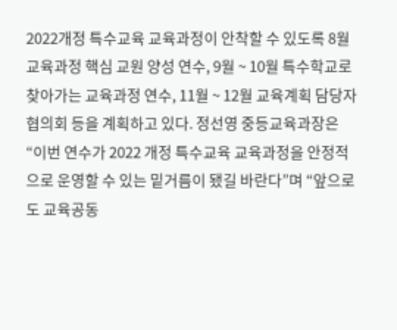2022개정 특수교육 교육과정이 안착할 수 있도록 8월 교육과정 핵심 교원 양성 연수, 9월 ~ 10월 특수학교로 찾아가는 교육과정 연수, 11월 ~ 12월 교육계획 담당자 협의회 등을 계획하고 있다. 정선영 중등교육과장은 “이번 연수가 2022 개정 특수교육 교육과정을 안정적으로 운영할 수 있는 밑거름이 됐길 바란다”며 “앞으로도 교육공동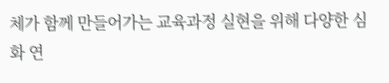체가 함께 만들어가는 교육과정 실현을 위해 다양한 심화 연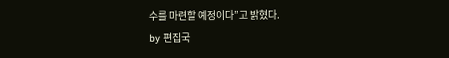수를 마련할 예정이다”고 밝혔다.
by 편집국